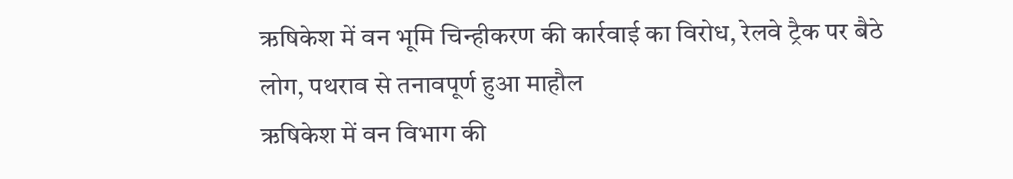ऋषिकेश में वन भूमि चिन्हीकरण की कार्रवाई का विरोध, रेलवे ट्रैक पर बैठे लोग, पथराव से तनावपूर्ण हुआ माहौल
ऋषिकेश में वन विभाग की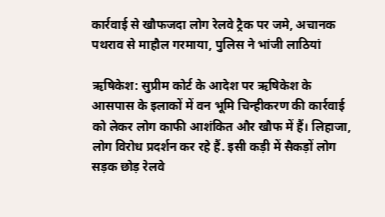कार्रवाई से खौफजदा लोग रेलवे ट्रैक पर जमे, अचानक पथराव से माहौल गरमाया, पुलिस ने भांजी लाठियां

ऋषिकेश: सुप्रीम कोर्ट के आदेश पर ऋषिकेश के आसपास के इलाकों में वन भूमि चिन्हीकरण की कार्रवाई को लेकर लोग काफी आशंकित और खौफ में हैं। लिहाजा, लोग विरोध प्रदर्शन कर रहे हैं. इसी कड़ी में सैकड़ों लोग सड़क छोड़ रेलवे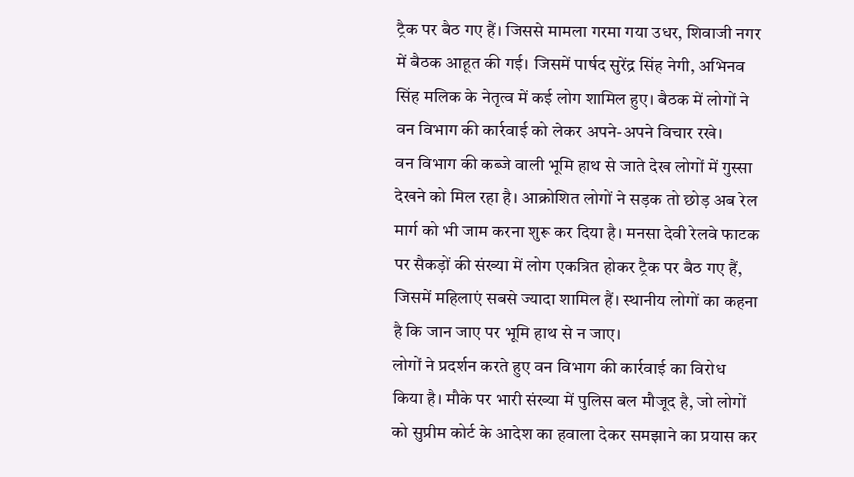ट्रैक पर बैठ गए हैं। जिससे मामला गरमा गया उधर, शिवाजी नगर में बैठक आहूत की गई। जिसमें पार्षद सुरेंद्र सिंह नेगी, अभिनव सिंह मलिक के नेतृत्व में कई लोग शामिल हुए। बैठक में लोगों ने वन विभाग की कार्रवाई को लेकर अपने-अपने विचार रखे।
वन विभाग की कब्जे वाली भूमि हाथ से जाते देख लोगों में गुस्सा देखने को मिल रहा है। आक्रोशित लोगों ने सड़क तो छोड़ अब रेल मार्ग को भी जाम करना शुरू कर दिया है। मनसा देवी रेलवे फाटक पर सैकड़ों की संख्या में लोग एकत्रित होकर ट्रैक पर बैठ गए हैं, जिसमें महिलाएं सबसे ज्यादा शामिल हैं। स्थानीय लोगों का कहना है कि जान जाए पर भूमि हाथ से न जाए।
लोगों ने प्रदर्शन करते हुए वन विभाग की कार्रवाई का विरोध किया है। मौके पर भारी संख्या में पुलिस बल मौजूद है, जो लोगों को सुप्रीम कोर्ट के आदेश का हवाला देकर समझाने का प्रयास कर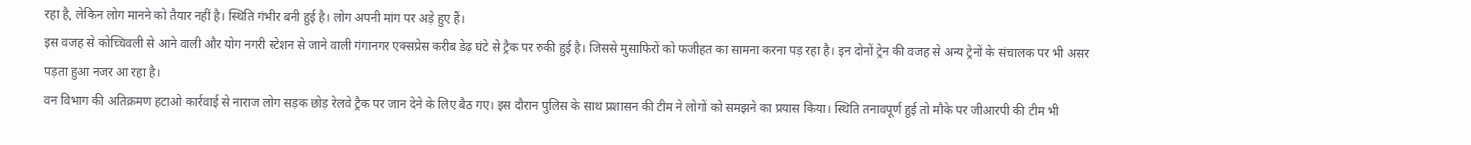रहा है, लेकिन लोग मानने को तैयार नहीं है। स्थिति गंभीर बनी हुई है। लोग अपनी मांग पर अड़े हुए हैं।
इस वजह से कोच्चिवली से आने वाली और योग नगरी स्टेशन से जाने वाली गंगानगर एक्सप्रेस करीब डेढ़ घंटे से ट्रैक पर रुकी हुई है। जिससे मुसाफिरों को फजीहत का सामना करना पड़ रहा है। इन दोनों ट्रेन की वजह से अन्य ट्रेनों के संचालक पर भी असर पड़ता हुआ नजर आ रहा है।
वन विभाग की अतिक्रमण हटाओ कार्रवाई से नाराज लोग सड़क छोड़ रेलवे ट्रैक पर जान देने के लिए बैठ गए। इस दौरान पुलिस के साथ प्रशासन की टीम ने लोगों को समझने का प्रयास किया। स्थिति तनावपूर्ण हुई तो मौके पर जीआरपी की टीम भी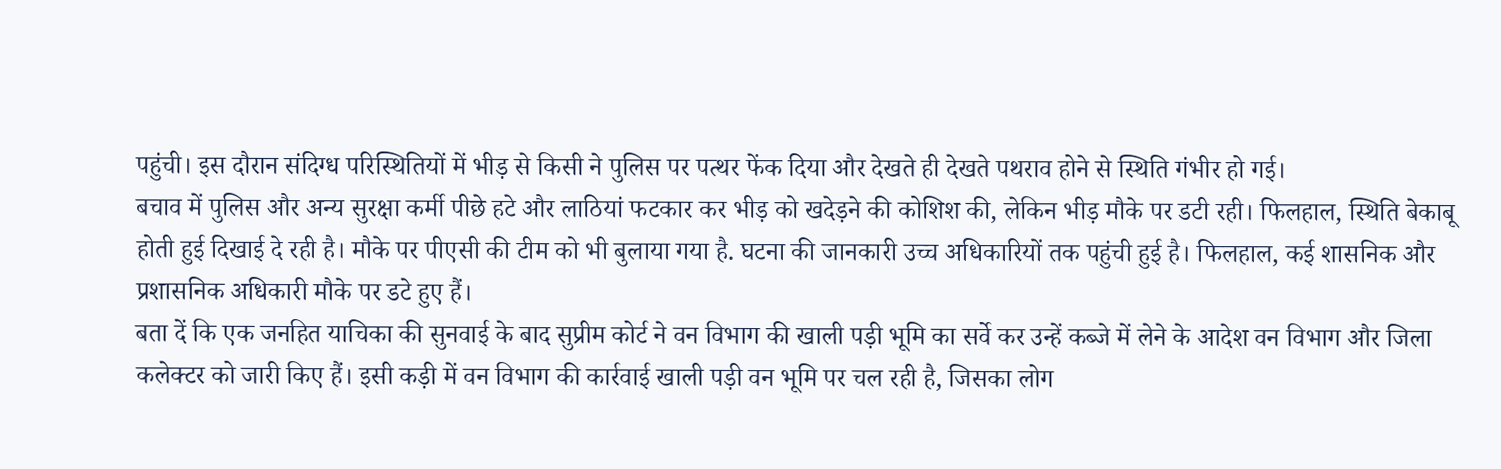पहुंची। इस दौरान संदिग्ध परिस्थितियों में भीड़ से किसी ने पुलिस पर पत्थर फेंक दिया और देखते ही देखते पथराव होने से स्थिति गंभीर हो गई।
बचाव में पुलिस और अन्य सुरक्षा कर्मी पीछे हटे और लाठियां फटकार कर भीड़ को खदेड़ने की कोशिश की, लेकिन भीड़ मौके पर डटी रही। फिलहाल, स्थिति बेकाबू होती हुई दिखाई दे रही है। मौके पर पीएसी की टीम को भी बुलाया गया है. घटना की जानकारी उच्च अधिकारियों तक पहुंची हुई है। फिलहाल, कई शासनिक और प्रशासनिक अधिकारी मौके पर डटे हुए हैं।
बता दें कि एक जनहित याचिका की सुनवाई के बाद सुप्रीम कोर्ट ने वन विभाग की खाली पड़ी भूमि का सर्वे कर उन्हें कब्जे में लेने के आदेश वन विभाग और जिला कलेक्टर को जारी किए हैं। इसी कड़ी में वन विभाग की कार्रवाई खाली पड़ी वन भूमि पर चल रही है, जिसका लोग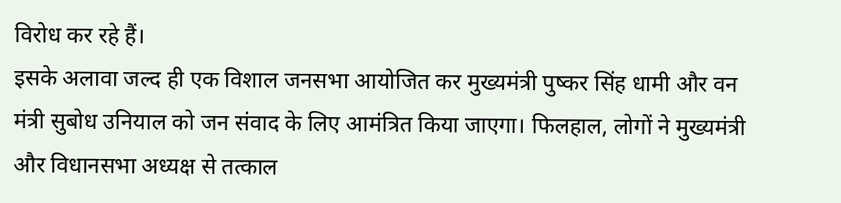विरोध कर रहे हैं।
इसके अलावा जल्द ही एक विशाल जनसभा आयोजित कर मुख्यमंत्री पुष्कर सिंह धामी और वन मंत्री सुबोध उनियाल को जन संवाद के लिए आमंत्रित किया जाएगा। फिलहाल, लोगों ने मुख्यमंत्री और विधानसभा अध्यक्ष से तत्काल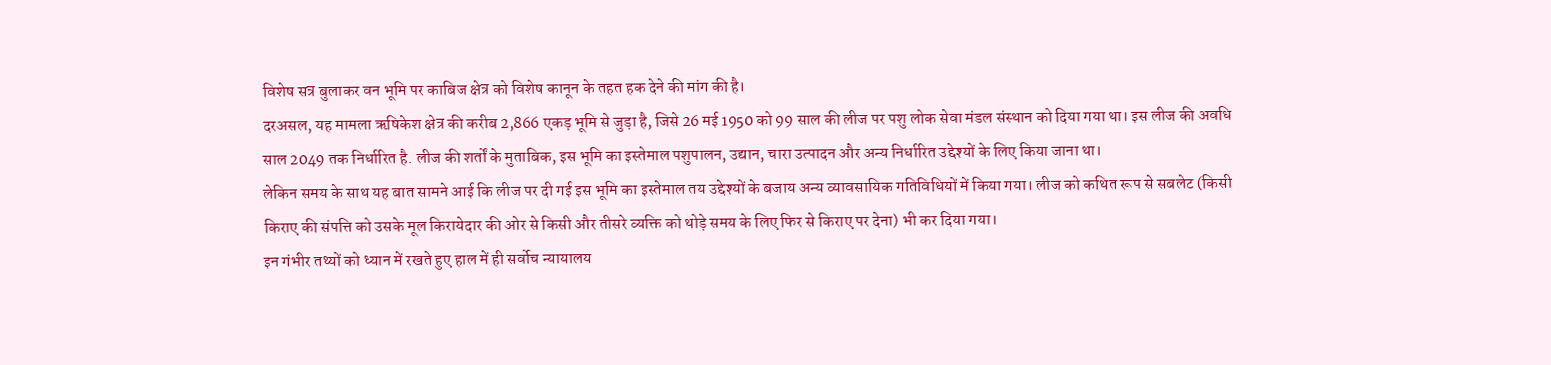विशेष सत्र बुलाकर वन भूमि पर काबिज क्षेत्र को विशेष कानून के तहत हक देने की मांग की है।
दरअसल, यह मामला ऋषिकेश क्षेत्र की करीब 2,866 एकड़ भूमि से जुड़ा है, जिसे 26 मई 1950 को 99 साल की लीज पर पशु लोक सेवा मंडल संस्थान को दिया गया था। इस लीज की अवधि साल 2049 तक निर्धारित है. लीज की शर्तों के मुताबिक, इस भूमि का इस्तेमाल पशुपालन, उद्यान, चारा उत्पादन और अन्य निर्धारित उद्देश्यों के लिए किया जाना था।
लेकिन समय के साथ यह बात सामने आई कि लीज पर दी गई इस भूमि का इस्तेमाल तय उद्देश्यों के बजाय अन्य व्यावसायिक गतिविधियों में किया गया। लीज को कथित रूप से सबलेट (किसी किराए की संपत्ति को उसके मूल किरायेदार की ओर से किसी और तीसरे व्यक्ति को थोड़े समय के लिए फिर से किराए पर देना) भी कर दिया गया।
इन गंभीर तथ्यों को ध्यान में रखते हुए हाल में ही सर्वोच न्यायालय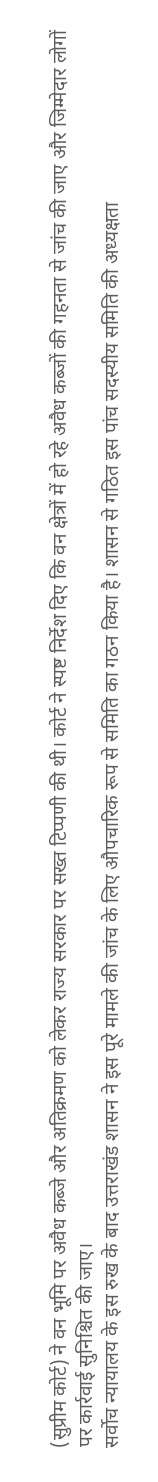(सुप्रीम कोर्ट) ने वन भूमि पर अवैध कब्जे और अतिक्रमण को लेकर राज्य सरकार पर सख्त टिप्पणी की थी। कोर्ट ने स्पष्ट निर्देश दिए कि वन क्षेत्रों में हो रहे अवैध कब्जों की गहनता से जांच की जाए और जिम्मेदार लोगों पर कार्रवाई सुनिश्चित की जाए।
सर्वोच न्यायालय के इस रुख के बाद उत्तराखंड शासन ने इस पूरे मामले की जांच के लिए औपचारिक रूप से समिति का गठन किया है। शासन से गठित इस पांच सदस्यीय समिति की अध्यक्षता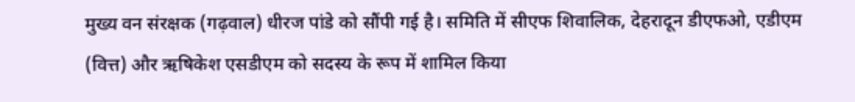मुख्य वन संरक्षक (गढ़वाल) धीरज पांडे को सौंपी गई है। समिति में सीएफ शिवालिक, देहरादून डीएफओ, एडीएम (वित्त) और ऋषिकेश एसडीएम को सदस्य के रूप में शामिल किया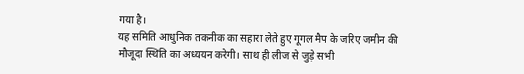गया है।
यह समिति आधुनिक तकनीक का सहारा लेते हुए गूगल मैप के जरिए जमीन की मौजूदा स्थिति का अध्ययन करेगी। साथ ही लीज से जुड़े सभी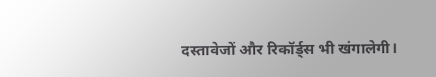दस्तावेजों और रिकॉर्ड्स भी खंगालेगी।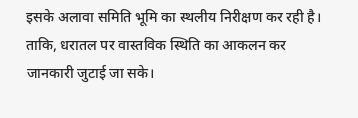इसके अलावा समिति भूमि का स्थलीय निरीक्षण कर रही है। ताकि, धरातल पर वास्तविक स्थिति का आकलन कर जानकारी जुटाई जा सके।